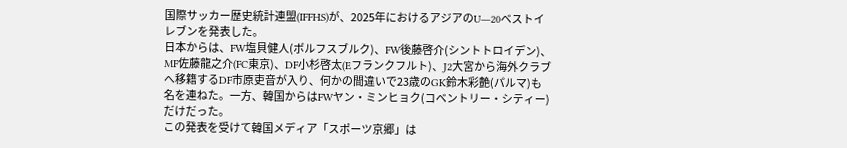国際サッカー歴史統計連盟(IFFHS)が、2025年におけるアジアのU―20ベストイレブンを発表した。
日本からは、FW塩貝健人(ボルフスブルク)、FW後藤啓介(シントトロイデン)、MF佐藤龍之介(FC東京)、DF小杉啓太(Eフランクフルト)、J2大宮から海外クラブへ移籍するDF市原吏音が入り、何かの間違いで23歳のGK鈴木彩艶(パルマ)も名を連ねた。一方、韓国からはFWヤン・ミンヒョク(コベントリー・シティー)だけだった。
この発表を受けて韓国メディア「スポーツ京郷」は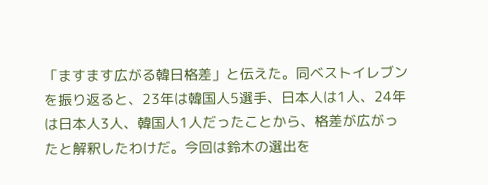「ますます広がる韓日格差」と伝えた。同ベストイレブンを振り返ると、23年は韓国人5選手、日本人は1人、24年は日本人3人、韓国人1人だったことから、格差が広がったと解釈したわけだ。今回は鈴木の選出を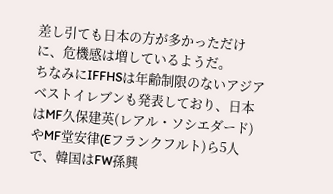差し引ても日本の方が多かっただけに、危機感は増しているようだ。
ちなみにIFFHSは年齢制限のないアジアベストイレブンも発表しており、日本はMF久保建英(レアル・ソシエダード)やMF堂安律(Eフランクフルト)ら5人で、韓国はFW孫興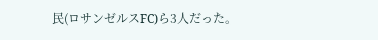民(ロサンゼルスFC)ら3人だった。